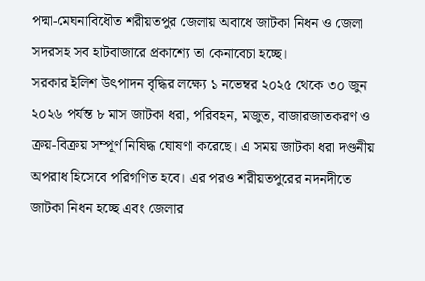পদ্মা-মেঘনাবিধৌত শরীয়তপুর জেলায় অবাধে জাটকা নিধন ও জেলা সদরসহ সব হাটবাজারে প্রকাশ্যে তা কেনাবেচা হচ্ছে।
সরকার ইলিশ উৎপাদন বৃদ্ধির লক্ষ্যে ১ নভেম্বর ২০২৫ থেকে ৩০ জুন ২০২৬ পর্যন্ত ৮ মাস জাটকা ধরা, পরিবহন, মজুত, বাজারজাতকরণ ও ক্রয়-বিক্রয় সম্পূর্ণ নিষিদ্ধ ঘোষণা করেছে। এ সময় জাটকা ধরা দণ্ডনীয় অপরাধ হিসেবে পরিগণিত হবে। এর পরও শরীয়তপুরের নদনদীতে জাটকা নিধন হচ্ছে এবং জেলার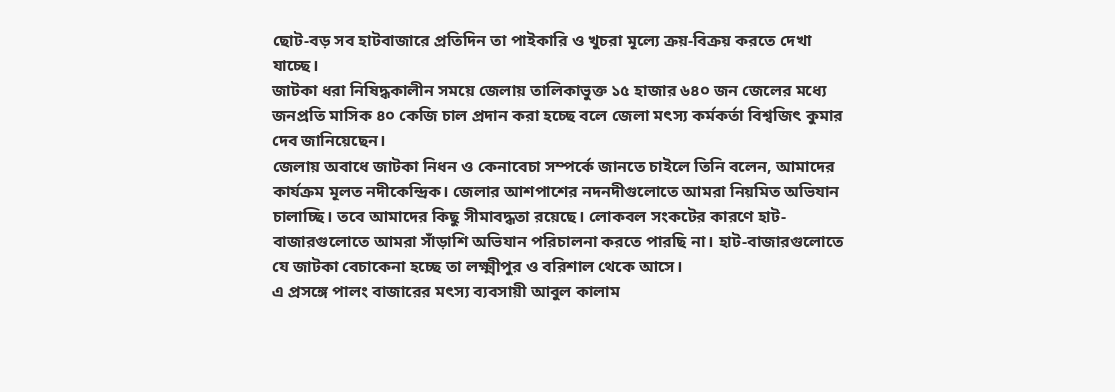ছোট-বড় সব হাটবাজারে প্রতিদিন তা পাইকারি ও খুচরা মূল্যে ক্রয়-বিক্রয় করতে দেখা যাচ্ছে।
জাটকা ধরা নিষিদ্ধকালীন সময়ে জেলায় তালিকাভুক্ত ১৫ হাজার ৬৪০ জন জেলের মধ্যে জনপ্রতি মাসিক ৪০ কেজি চাল প্রদান করা হচ্ছে বলে জেলা মৎস্য কর্মকর্তা বিশ্বজিৎ কুমার দেব জানিয়েছেন।
জেলায় অবাধে জাটকা নিধন ও কেনাবেচা সম্পর্কে জানতে চাইলে তিনি বলেন, আমাদের কার্যক্রম মূলত নদীকেন্দ্রিক। জেলার আশপাশের নদনদীগুলোতে আমরা নিয়মিত অভিযান চালাচ্ছি। তবে আমাদের কিছু সীমাবদ্ধতা রয়েছে। লোকবল সংকটের কারণে হাট-বাজারগুলোতে আমরা সাঁড়াশি অভিযান পরিচালনা করতে পারছি না। হাট-বাজারগুলোতে যে জাটকা বেচাকেনা হচ্ছে তা লক্ষ্মীপুর ও বরিশাল থেকে আসে।
এ প্রসঙ্গে পালং বাজারের মৎস্য ব্যবসায়ী আবুল কালাম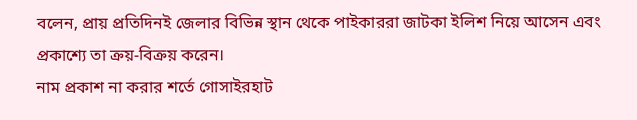বলেন, প্রায় প্রতিদিনই জেলার বিভিন্ন স্থান থেকে পাইকাররা জাটকা ইলিশ নিয়ে আসেন এবং প্রকাশ্যে তা ক্রয়-বিক্রয় করেন।
নাম প্রকাশ না করার শর্তে গোসাইরহাট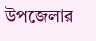উপজেলার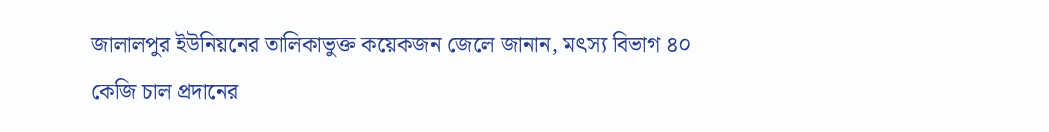জালালপুর ইউনিয়নের তালিকাভুক্ত কয়েকজন জেলে জানান, মৎস্য বিভাগ ৪০ কেজি চাল প্রদানের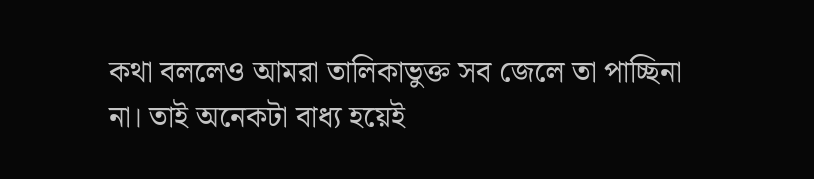কথা বললেও আমরা তালিকাভুক্ত সব জেলে তা পাচ্ছিনা না। তাই অনেকটা বাধ্য হয়েই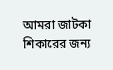আমরা জাটকা শিকারের জন্য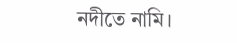নদীতে নামি।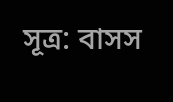সূত্র: বাসস